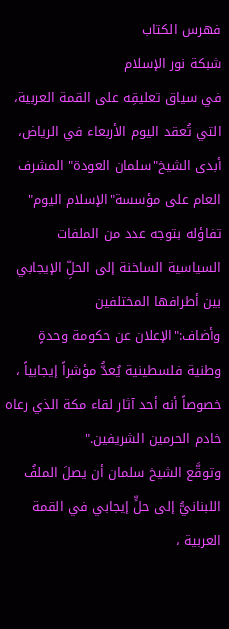فهرس الكتاب
شبكة نور الإسلام
في سياق تعليقِه على القمة العربية، التي تُعقد اليوم الأربعاء في الرياض، أبدى الشيخ"سلمان العودة" المشرف العام على مؤسسة"الإسلام اليوم" تفاؤله بتوجه عدد من الملفات السياسية الساخنة إلى الحلِّ الإيجابي بين أطرافها المختلفين
وأضاف:"الإعلان عن حكومة وحدةٍ وطنية فلسطينية يُعدُّ مؤشراً إيجابياً ، خصوصاً أنه أحد آثار لقاء مكة الذي رعاه خادم الحرمين الشريفين."
وتوقَّع الشيخ سلمان أن يصلَ الملفُ اللبنانيُّ إلى حلٍّ إيجابي في القمة العربية ،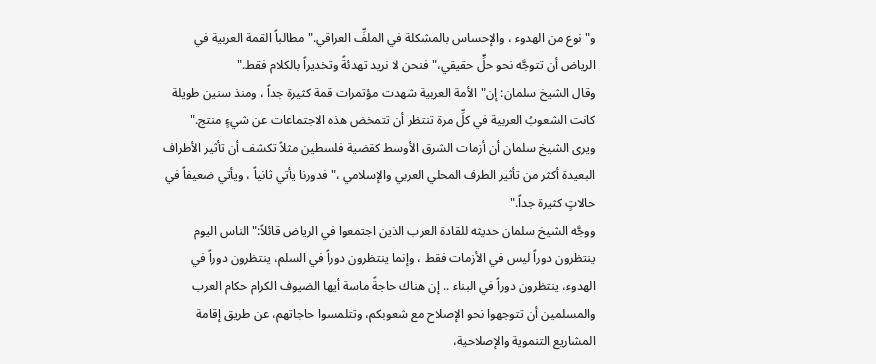و"نوع من الهدوء ، والإحساس بالمشكلة في الملفِّ العراقي."مطالباً القمة العربية في الرياض أن تتوجَّه نحو حلٍّ حقيقي،"فنحن لا نريد تهدئةً وتخديراً بالكلام فقط."
وقال الشيخ سلمان: إن"الأمة العربية شهدت مؤتمرات قمة كثيرة جداً ، ومنذ سنين طويلة كانت الشعوبُ العربية في كلِّ مرة تنتظر أن تتمخض هذه الاجتماعات عن شيءٍ منتج."
ويرى الشيخ سلمان أن أزمات الشرق الأوسط كقضية فلسطين مثلاً تكشف أن تأثير الأطراف البعيدة أكثر من تأثير الطرف المحلي العربي والإسلامي ،"فدورنا يأتي ثانياً ، ويأتي ضعيفاً في حالاتٍ كثيرة جداً."
ووجَّه الشيخ سلمان حديثه للقادة العرب الذين اجتمعوا في الرياض قائلاً:"الناس اليوم ينتظرون دوراً ليس في الأزمات فقط ، وإنما ينتظرون دوراً في السلم، ينتظرون دوراً في الهدوء، ينتظرون دوراً في البناء .. إن هناك حاجةً ماسة أيها الضيوف الكرام حكام العرب والمسلمين أن تتوجهوا نحو الإصلاح مع شعوبكم، وتتلمسوا حاجاتهم، عن طريق إقامة المشاريع التنموية والإصلاحية،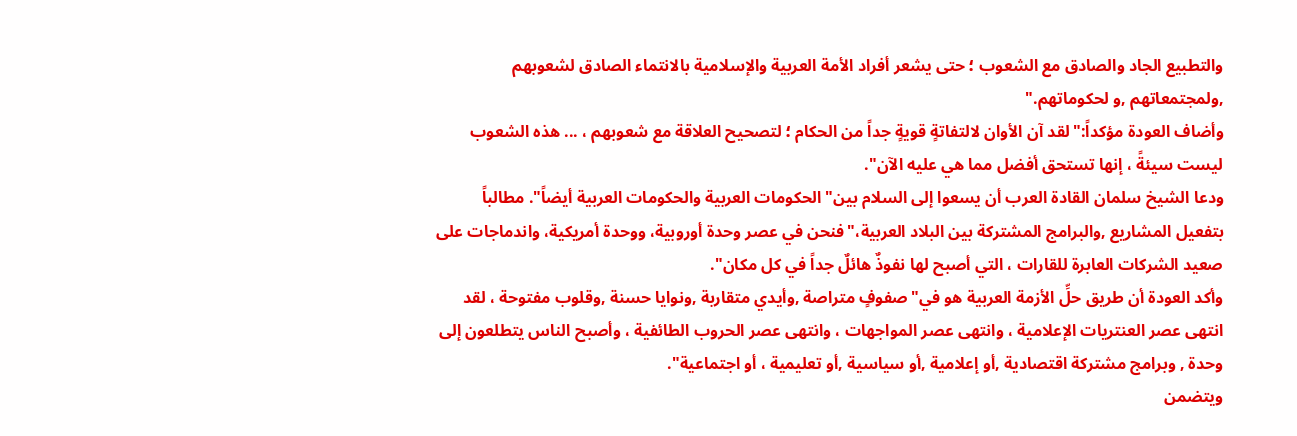والتطبيع الجاد والصادق مع الشعوب ؛ حتى يشعر أفراد الأمة العربية والإسلامية بالانتماء الصادق لشعوبهم ,ولمجتمعاتهم ,و لحكوماتهم."
وأضاف العودة مؤكداً:"لقد آن الأوان لالتفاتةٍ قويةٍ جداً من الحكام ؛ لتصحيح العلاقة مع شعوبهم ، ... هذه الشعوب ليست سيئةً ، إنها تستحق أفضل مما هي عليه الآن".
ودعا الشيخ سلمان القادة العرب أن يسعوا إلى السلام بين"الحكومات العربية والحكومات العربية أيضاً". مطالباً بتفعيل المشاريع ,والبرامج المشتركة بين البلاد العربية،"فنحن في عصر وحدة أوروبية، ووحدة أمريكية، واندماجات على صعيد الشركات العابرة للقارات ، التي أصبح لها نفوذٌ هائلٌ جداً في كل مكان".
وأكد العودة أن طريق حلِّ الأزمة العربية هو في"صفوفٍ متراصة ,وأيدي متقاربة ,ونوايا حسنة ,وقلوب مفتوحة ، لقد انتهى عصر العنتريات الإعلامية ، وانتهى عصر المواجهات ، وانتهى عصر الحروب الطائفية ، وأصبح الناس يتطلعون إلى وحدة , وبرامج مشتركة اقتصادية ,أو إعلامية ,أو سياسية ,أو تعليمية ، أو اجتماعية".
ويتضمن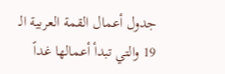جدول أعمال القمة العربية الـ 19 والتي تبدأ أعمالها غداً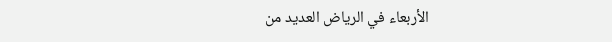الأربعاء في الرياض العديد من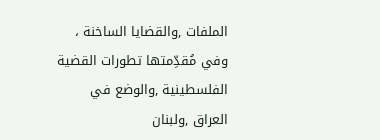الملفات ,والقضايا الساخنة ، وفي مُقدِّمتها تطورات القضية الفلسطينية ,والوضع في العراق ,ولبنان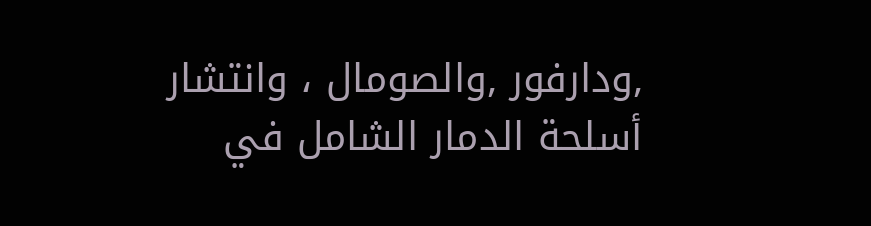,ودارفور ,والصومال ، وانتشار أسلحة الدمار الشامل في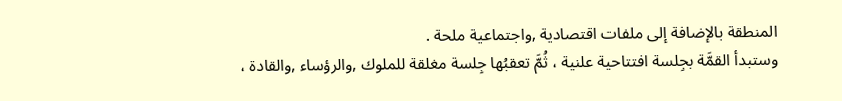المنطقة بالإضافة إلى ملفات اقتصادية ,واجتماعية ملحة .
وستبدأ القمَّة بجِلسة افتتاحية علنية ، ثُمَّ تعقبُها جِلسة مغلقة للملوك ,والرؤساء ,والقادة ،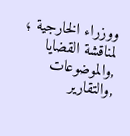ووزراء الخارجية ؛ لمناقشة القضايا ,والموضوعات ,والتقارير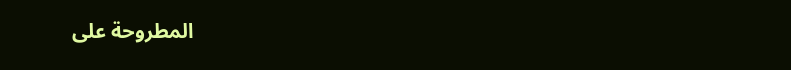المطروحة على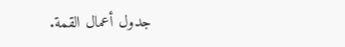جدول أعمال القمة.